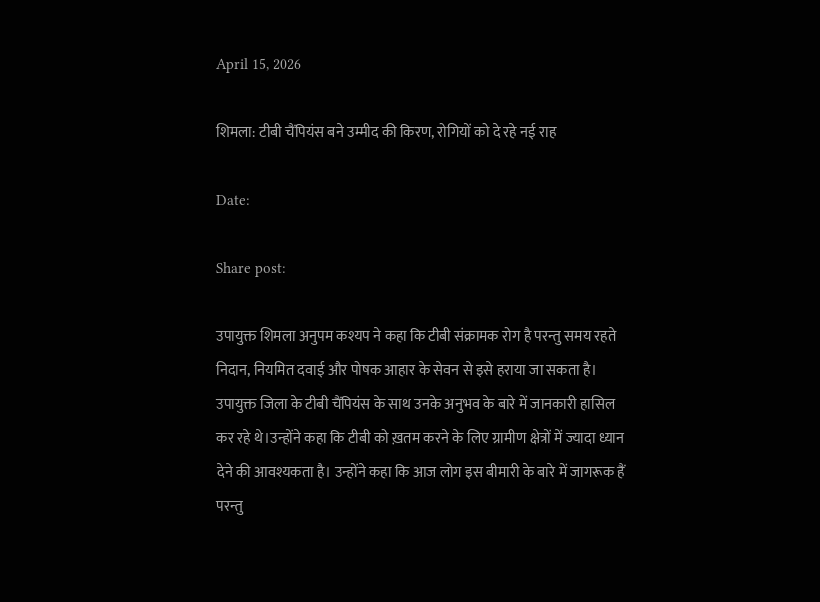April 15, 2026

शिमला: टीबी चैंपियंस बने उम्मीद की किरण, रोगियों को दे रहे नई राह

Date:

Share post:

उपायुक्त शिमला अनुपम कश्यप ने कहा कि टीबी संक्रामक रोग है परन्तु समय रहते निदान, नियमित दवाई और पोषक आहार के सेवन से इसे हराया जा सकता है। उपायुक्त जिला के टीबी चैंपियंस के साथ उनके अनुभव के बारे में जानकारी हासिल कर रहे थे।उन्होंने कहा कि टीबी को ख़तम करने के लिए ग्रामीण क्षेत्रों में ज्यादा ध्यान देने की आवश्यकता है। उन्होंने कहा कि आज लोग इस बीमारी के बारे में जागरूक हैं परन्तु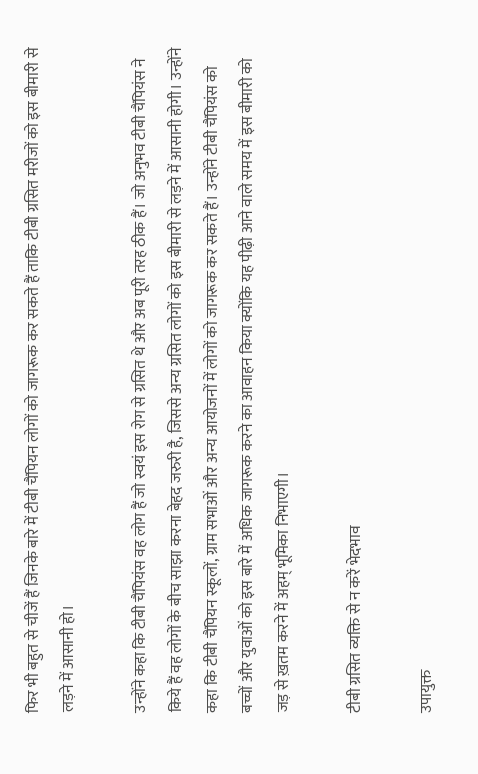फिर भी बहुत से चीजें हैं जिनके बारे में टीबी चैंपियन लोगों को जागरूक कर सकते हैं ताकि टीबी ग्रसित मरीजों को इस बीमारी से लड़ने में आसानी हो।

उन्होंने कहा कि टीबी चैंपियंस वह लोग हैं जो स्वयं इस रोग से ग्रसित थे और अब पूरी तरह ठीक हैं। जो अनुभव टीबी चैंपियंस ने किये हैं वह लोगों के बीच साझा करना बेहद जरुरी है, जिससे अन्य ग्रसित लोगों को इस बीमारी से लड़ने में आसानी होगी। उन्होंने कहा कि टीबी चैंपियन स्कूलों, ग्राम सभाओं और अन्य आयोजनों में लोगों को जागरूक कर सकते हैं। उन्होंने टीबी चैंपियंस को बच्चों और युवाओं को इस बारे में अधिक जागरूक करने का आवाहन किया क्योंकि यह पीढ़ी आने वाले समय में इस बीमारी को जड़ से ख़तम करने में अहम् भूमिका निभाएगी।

टीबी ग्रसित व्यक्ति से न करें भेदभाव

उपायुक्त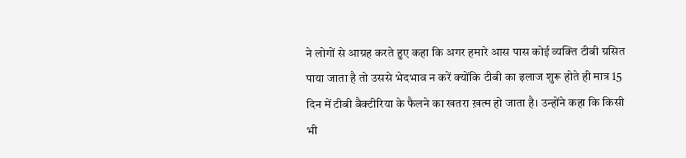ने लोगों से आग्रह करते हुए कहा कि अगर हमारे आस पास कोई व्यक्ति टीबी ग्रसित पाया जाता है तो उससे भेदभाव न करें क्योंकि टीबी का इलाज शुरू होते ही मात्र 15 दिन में टीबी बैक्टीरिया के फैलने का खतरा ख़त्म हो जाता है। उन्होंने कहा कि किसी भी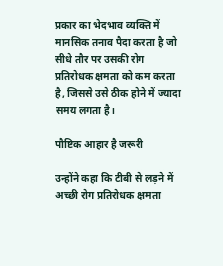प्रकार का भेदभाव व्यक्ति में मानसिक तनाव पैदा करता है जो सीधे तौर पर उसकी रोग प्रतिरोधक क्षमता को कम करता है, जिससे उसे ठीक होने में ज्यादा समय लगता है।

पौष्टिक आहार है जरूरी

उन्होंने कहा कि टीबी से लड़ने में अच्छी रोग प्रतिरोधक क्षमता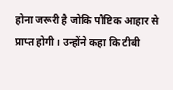होना जरूरी है जोकि पौष्टिक आहार से प्राप्त होगी। उन्होंने कहा कि टीबी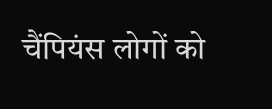चैंपियंस लोगों को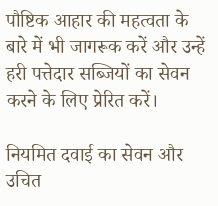पौष्टिक आहार की महत्वता के बारे में भी जागरूक करें और उन्हें हरी पत्तेदार सब्जियों का सेवन करने के लिए प्रेरित करें।

नियमित दवाई का सेवन और उचित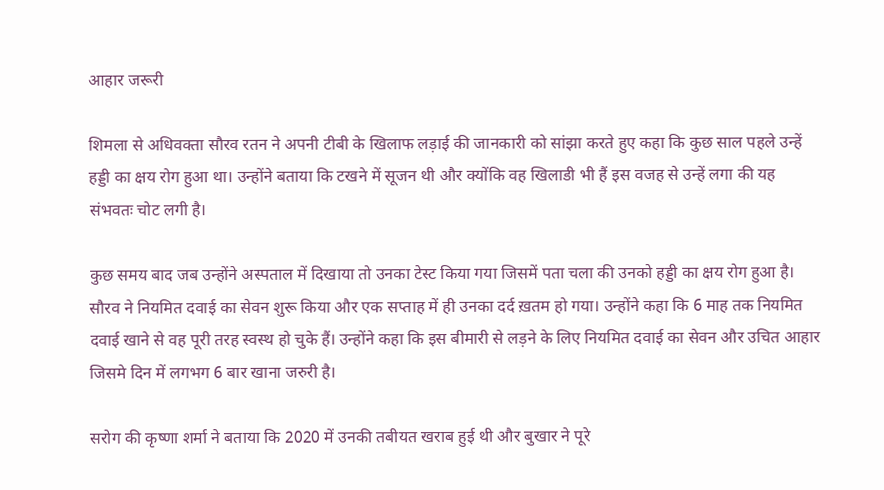आहार जरूरी

शिमला से अधिवक्ता सौरव रतन ने अपनी टीबी के खिलाफ लड़ाई की जानकारी को सांझा करते हुए कहा कि कुछ साल पहले उन्हें हड्डी का क्षय रोग हुआ था। उन्होंने बताया कि टखने में सूजन थी और क्योंकि वह खिलाडी भी हैं इस वजह से उन्हें लगा की यह संभवतः चोट लगी है।

कुछ समय बाद जब उन्होंने अस्पताल में दिखाया तो उनका टेस्ट किया गया जिसमें पता चला की उनको हड्डी का क्षय रोग हुआ है। सौरव ने नियमित दवाई का सेवन शुरू किया और एक सप्ताह में ही उनका दर्द ख़तम हो गया। उन्होंने कहा कि 6 माह तक नियमित दवाई खाने से वह पूरी तरह स्वस्थ हो चुके हैं। उन्होंने कहा कि इस बीमारी से लड़ने के लिए नियमित दवाई का सेवन और उचित आहार जिसमे दिन में लगभग 6 बार खाना जरुरी है।

सरोग की कृष्णा शर्मा ने बताया कि 2020 में उनकी तबीयत खराब हुई थी और बुखार ने पूरे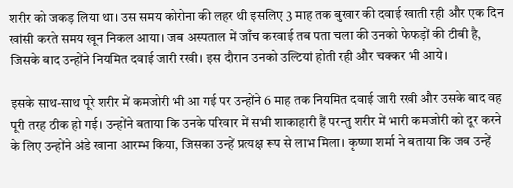शरीर को जकड़ लिया था। उस समय कोरोना की लहर थी इसलिए 3 माह तक बुखार की दवाई खाती रही और एक दिन खांसी करते समय खून निकल आया। जब अस्पताल में जाँच करवाई तब पता चला की उनको फेफड़ों की टीबी है, जिसके बाद उन्होंने नियमित दवाई जारी रखी। इस दौरान उनको उल्टियां होती रही और चक्कर भी आये।

इसके साथ-साथ पूरे शरीर में कमजोरी भी आ गई पर उन्होंने 6 माह तक नियमित दवाई जारी रखी और उसके बाद वह पूरी तरह ठीक हो गई। उन्होंने बताया कि उनके परिवार में सभी शाकाहारी हैं परन्तु शरीर में भारी कमजोरी को दूर करने के लिए उन्होंने अंडे खाना आरम्भ किया, जिसका उन्हें प्रत्यक्ष रूप से लाभ मिला। कृष्णा शर्मा ने बताया कि जब उन्हें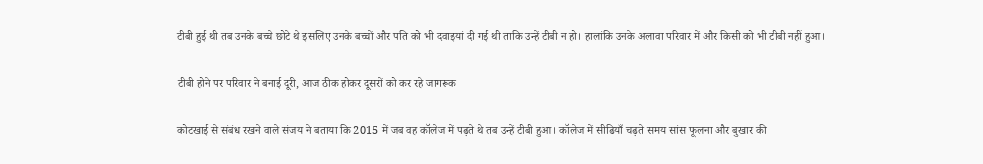टीबी हुई थी तब उनके बच्चे छोटे थे इसलिए उनके बच्चों और पति को भी दवाइयां दी गई थी ताकि उन्हें टीबी न हो। हालांकि उनके अलावा परिवार में और किसी को भी टीबी नहीं हुआ।

टीबी होने पर परिवार ने बनाई दूरी, आज ठीक होकर दूसरों को कर रहे जागरूक

कोटखाई से संबंध रखने वाले संजय ने बताया कि 2015 में जब वह कॉलेज में पढ़ते थे तब उन्हें टीबी हुआ। कॉलेज में सीढियाँ चढ़ते समय सांस फूलना और बुखार की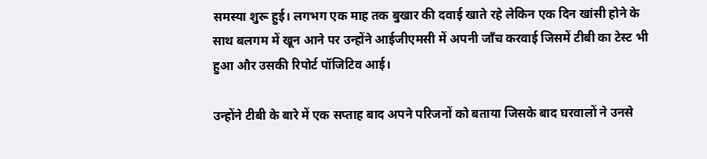समस्या शुरू हुई। लगभग एक माह तक बुखार की दवाई खाते रहे लेकिन एक दिन खांसी होने के साथ बलगम में खून आने पर उन्होंने आईजीएमसी में अपनी जाँच करवाई जिसमें टीबी का टेस्ट भी हुआ और उसकी रिपोर्ट पॉजिटिव आई।

उन्होंने टीबी के बारे में एक सप्ताह बाद अपने परिजनों को बताया जिसके बाद घरवालों ने उनसे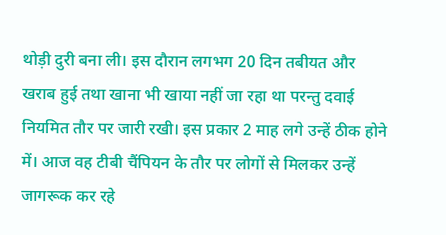थोड़ी दुरी बना ली। इस दौरान लगभग 20 दिन तबीयत और खराब हुई तथा खाना भी खाया नहीं जा रहा था परन्तु दवाई नियमित तौर पर जारी रखी। इस प्रकार 2 माह लगे उन्हें ठीक होने में। आज वह टीबी चैंपियन के तौर पर लोगों से मिलकर उन्हें जागरूक कर रहे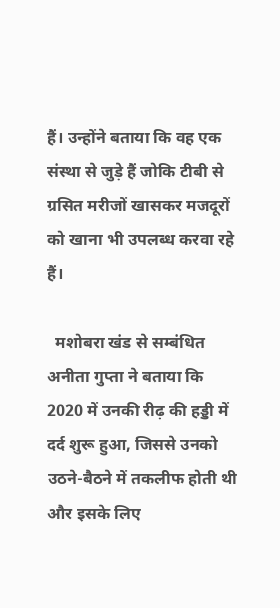हैं। उन्होंने बताया कि वह एक संस्था से जुड़े हैं जोकि टीबी से ग्रसित मरीजों खासकर मजदूरों को खाना भी उपलब्ध करवा रहे हैं।

  मशोबरा खंड से सम्बंधित अनीता गुप्ता ने बताया कि 2020 में उनकी रीढ़ की हड्डी में दर्द शुरू हुआ, जिससे उनको उठने-बैठने में तकलीफ होती थी और इसके लिए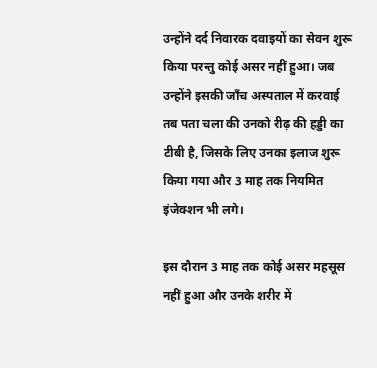उन्होंने दर्द निवारक दवाइयों का सेवन शुरू किया परन्तु कोई असर नहीं हुआ। जब उन्होंने इसकी जाँच अस्पताल में करवाई तब पता चला की उनको रीढ़ की हड्डी का टीबी है, जिसके लिए उनका इलाज शुरू किया गया और 3 माह तक नियमित इंजेक्शन भी लगे।

इस दौरान 3 माह तक कोई असर महसूस नहीं हुआ और उनके शरीर में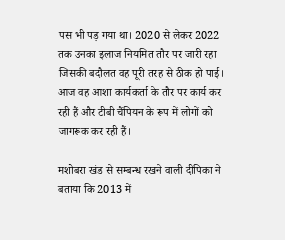पस भी पड़ गया था। 2020 से लेकर 2022 तक उनका इलाज नियमित तौर पर जारी रहा जिसकी बदौलत वह पूरी तरह से ठीक हो पाई। आज वह आशा कार्यकर्ता के तौर पर कार्य कर रही हैं और टीबी चैंपियन के रूप में लोगों को जागरूक कर रही हैं।

मशोबरा खंड से सम्बन्ध रखने वाली दीपिका ने बताया कि 2013 में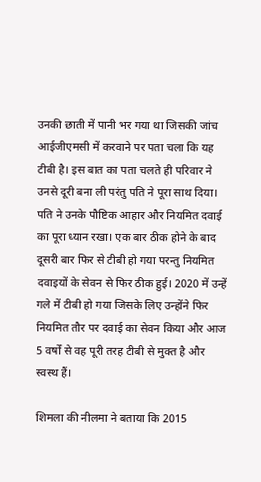उनकी छाती में पानी भर गया था जिसकी जांच आईजीएमसी में करवाने पर पता चला कि यह टीबी है। इस बात का पता चलते ही परिवार ने उनसे दूरी बना ली परंतु पति ने पूरा साथ दिया। पति ने उनके पौष्टिक आहार और नियमित दवाई का पूरा ध्यान रखा। एक बार ठीक होने के बाद दूसरी बार फिर से टीबी हो गया परन्तु नियमित दवाइयों के सेवन से फिर ठीक हुई। 2020 में उन्हें गले में टीबी हो गया जिसके लिए उन्होंने फिर नियमित तौर पर दवाई का सेवन किया और आज 5 वर्षों से वह पूरी तरह टीबी से मुक्त है और स्वस्थ हैं।

शिमला की नीलमा ने बताया कि 2015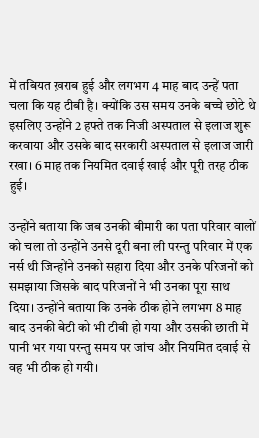में तबियत ख़राब हुई और लगभग 4 माह बाद उन्हें पता चला कि यह टीबी है। क्योंकि उस समय उनके बच्चे छोटे थे इसलिए उन्होंने 2 हफ्ते तक निजी अस्पताल से इलाज शुरू करवाया और उसके बाद सरकारी अस्पताल से इलाज जारी रखा। 6 माह तक नियमित दवाई खाई और पूरी तरह ठीक हुई।

उन्होंने बताया कि जब उनकी बीमारी का पता परिवार वालों को चला तो उन्होंने उनसे दूरी बना ली परन्तु परिवार में एक नर्स थी जिन्होंने उनको सहारा दिया और उनके परिजनों को समझाया जिसके बाद परिजनों ने भी उनका पूरा साथ दिया। उन्होंने बताया कि उनके ठीक होने लगभग 8 माह बाद उनकी बेटी को भी टीबी हो गया और उसकी छाती में पानी भर गया परन्तु समय पर जांच और नियमित दवाई से वह भी ठीक हो गयी।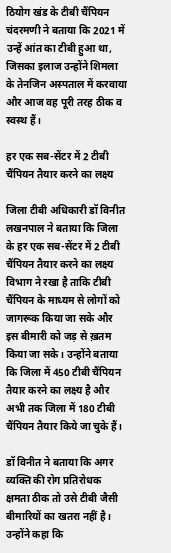ठियोग खंड के टीबी चैंपियन चंदरमणी ने बताया कि 2021 में उन्हें आंत का टीबी हुआ था, जिसका इलाज उन्होंने शिमला के तेनजिन अस्पताल में करवाया और आज वह पूरी तरह ठीक व स्वस्थ हैं।

हर एक सब-सेंटर में 2 टीबी चैंपियन तैयार करने का लक्ष्य

जिला टीबी अधिकारी डॉ विनीत लखनपाल ने बताया कि जिला के हर एक सब-सेंटर में 2 टीबी चैंपियन तैयार करने का लक्ष्य विभाग ने रखा है ताकि टीबी चैंपियन के माध्यम से लोगों को जागरूक किया जा सके और इस बीमारी को जड़ से ख़तम किया जा सके। उन्होंने बताया कि जिला में 450 टीबी चैंपियन तैयार करने का लक्ष्य है और अभी तक जिला में 180 टीबी चैंपियन तैयार किये जा चुके हैं।

डॉ विनीत ने बताया कि अगर व्यक्ति की रोग प्रतिरोधक क्षमता ठीक तो उसे टीबी जैसी बीमारियों का खतरा नहीं है। उन्होंने कहा कि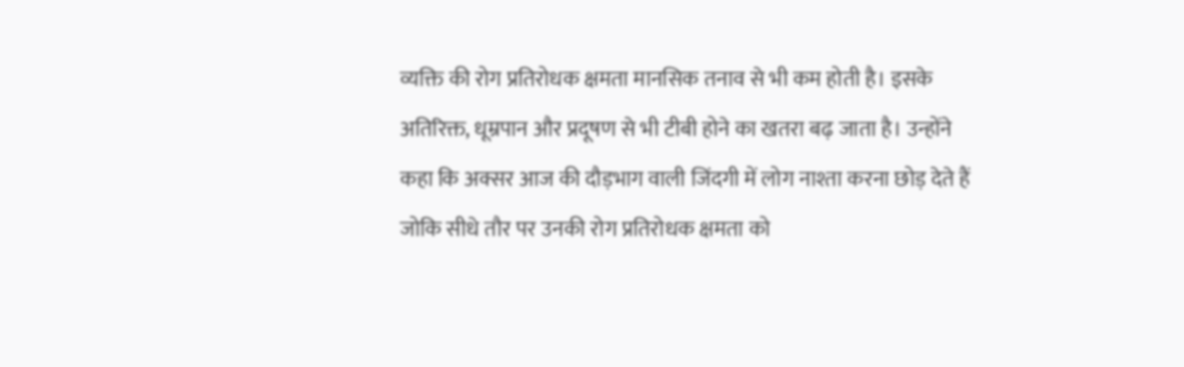व्यक्ति की रोग प्रतिरोधक क्षमता मानसिक तनाव से भी कम होती है। इसके अतिरिक्त, धूम्रपान और प्रदूषण से भी टीबी होने का खतरा बढ़ जाता है। उन्होंने कहा कि अक्सर आज की दौड़भाग वाली जिंदगी में लोग नाश्ता करना छोड़ देते हैं जोकि सीधे तौर पर उनकी रोग प्रतिरोधक क्षमता को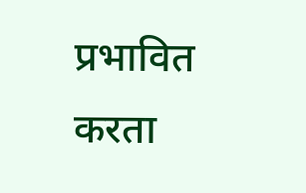प्रभावित करता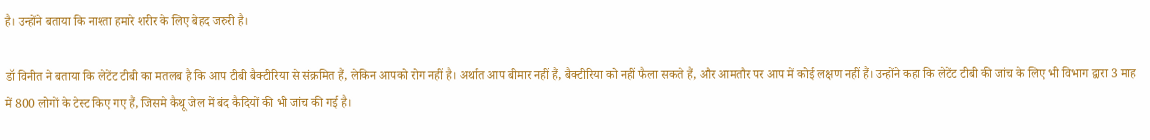है। उन्होंने बताया कि नाश्ता हमारे शरीर के लिए बेहद जरुरी है।

डॉ विनीत ने बताया कि लेटेंट टीबी का मतलब है कि आप टीबी बैक्टीरिया से संक्रमित हैं, लेकिन आपको रोग नहीं है। अर्थात आप बीमार नहीं हैं, बैक्टीरिया को नहीं फैला सकते हैं, और आमतौर पर आप में कोई लक्षण नहीं हैं। उन्होंने कहा कि लेटेंट टीबी की जांच के लिए भी विभाग द्वारा 3 माह में 800 लोगों के टेस्ट किए गए हैं, जिसमे कैथू जेल में बंद कैदियों की भी जांच की गई है।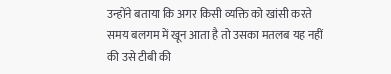उन्होंने बताया कि अगर किसी व्यक्ति को खांसी करते समय बलगम में खून आता है तो उसका मतलब यह नहीं की उसे टीबी की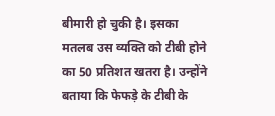बीमारी हो चुकी है। इसका मतलब उस व्यक्ति को टीबी होने का 50 प्रतिशत खतरा है। उन्होंने बताया कि फेफड़े के टीबी के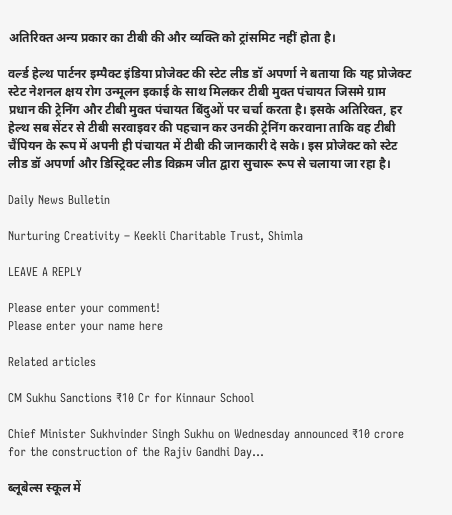अतिरिक्त अन्य प्रकार का टीबी की और व्यक्ति को ट्रांसमिट नहीं होता है।

वर्ल्ड हेल्थ पार्टनर इम्पैक्ट इंडिया प्रोजेक्ट की स्टेट लीड डॉ अपर्णा ने बताया कि यह प्रोजेक्ट स्टेट नेशनल क्षय रोग उन्मूलन इकाई के साथ मिलकर टीबी मुक्त पंचायत जिसमे ग्राम प्रधान की ट्रेनिंग और टीबी मुक्त पंचायत बिंदुओं पर चर्चा करता है। इसके अतिरिक्त, हर हेल्थ सब सेंटर से टीबी सरवाइवर की पहचान कर उनकी ट्रेनिंग करवाना ताकि वह टीबी चैंपियन के रूप में अपनी ही पंचायत में टीबी की जानकारी दे सके। इस प्रोजेक्ट को स्टेट लीड डॉ अपर्णा और डिस्ट्रिक्ट लीड विक्रम जीत द्वारा सुचारू रूप से चलाया जा रहा है।

Daily News Bulletin

Nurturing Creativity – Keekli Charitable Trust, Shimla

LEAVE A REPLY

Please enter your comment!
Please enter your name here

Related articles

CM Sukhu Sanctions ₹10 Cr for Kinnaur School

Chief Minister Sukhvinder Singh Sukhu on Wednesday announced ₹10 crore for the construction of the Rajiv Gandhi Day...

ब्लूबेल्स स्कूल में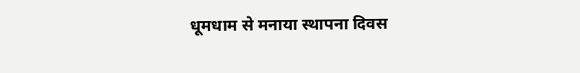धूमधाम से मनाया स्थापना दिवस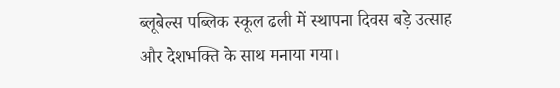ब्लूबेल्स पब्लिक स्कूल ढली में स्थापना दिवस बड़े उत्साह और देशभक्ति के साथ मनाया गया।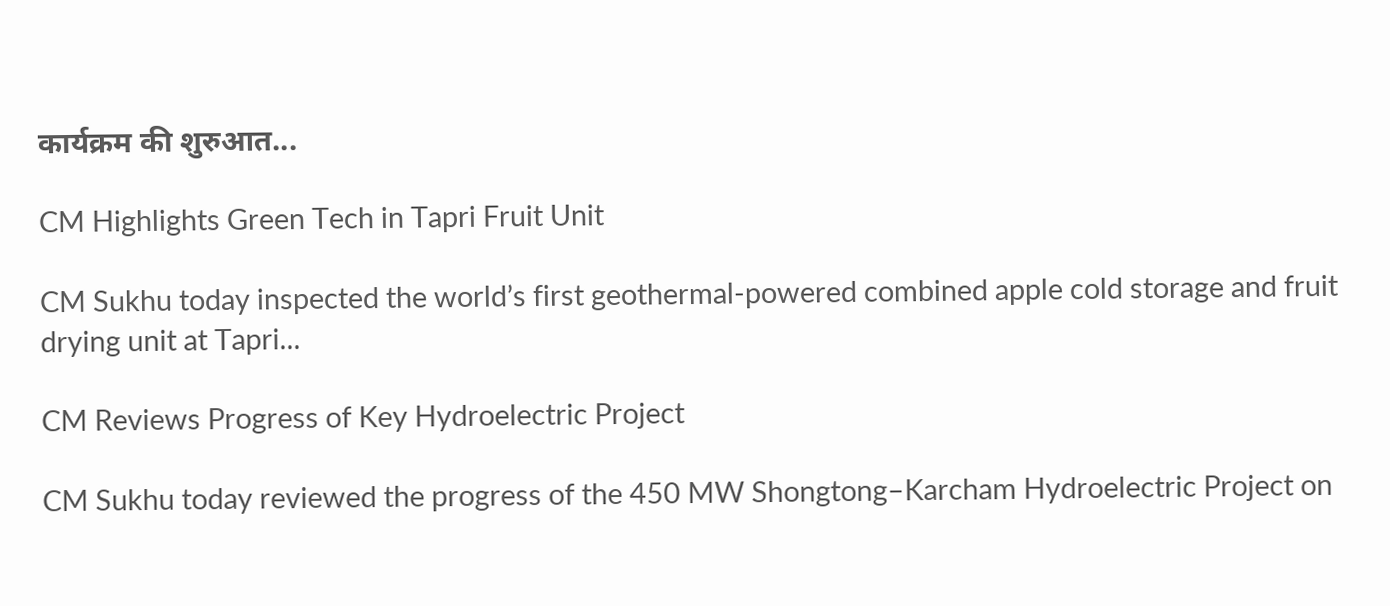कार्यक्रम की शुरुआत...

CM Highlights Green Tech in Tapri Fruit Unit

CM Sukhu today inspected the world’s first geothermal-powered combined apple cold storage and fruit drying unit at Tapri...

CM Reviews Progress of Key Hydroelectric Project

CM Sukhu today reviewed the progress of the 450 MW Shongtong–Karcham Hydroelectric Project on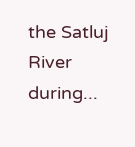the Satluj River during...